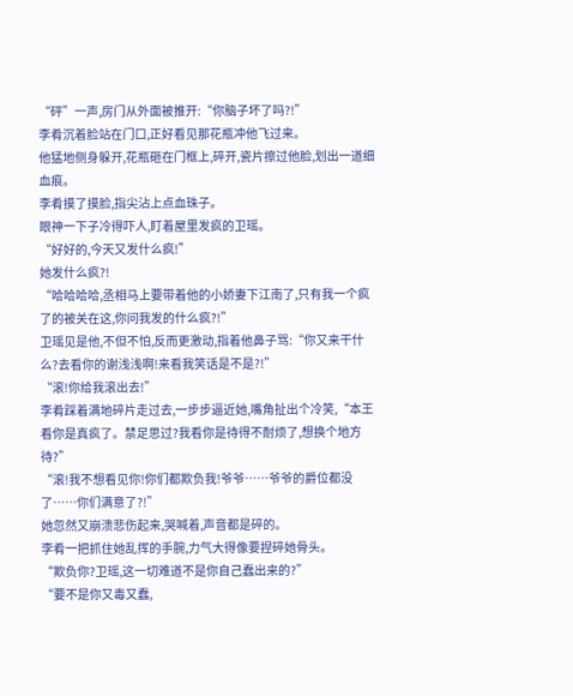“砰”一声,房门从外面被推开:“你脑子坏了吗?!”
李肴沉着脸站在门口,正好看见那花瓶冲他飞过来。
他猛地侧身躲开,花瓶砸在门框上,碎开,瓷片擦过他脸,划出一道细血痕。
李肴摸了摸脸,指尖沾上点血珠子。
眼神一下子冷得吓人,盯着屋里发疯的卫瑶。
“好好的,今天又发什么疯!”
她发什么疯?!
“哈哈哈哈,丞相马上要带着他的小娇妻下江南了,只有我一个疯了的被关在这,你问我发的什么疯?!”
卫瑶见是他,不但不怕,反而更激动,指着他鼻子骂:“你又来干什么?去看你的谢浅浅啊!来看我笑话是不是?!”
“滚!你给我滚出去!”
李肴踩着满地碎片走过去,一步步逼近她,嘴角扯出个冷笑,“本王看你是真疯了。禁足思过?我看你是待得不耐烦了,想换个地方待?”
“滚!我不想看见你!你们都欺负我!爷爷……爷爷的爵位都没了……你们满意了?!”
她忽然又崩溃悲伤起来,哭喊着,声音都是碎的。
李肴一把抓住她乱挥的手腕,力气大得像要捏碎她骨头。
“欺负你?卫瑶,这一切难道不是你自己蠢出来的?”
“要不是你又毒又蠢,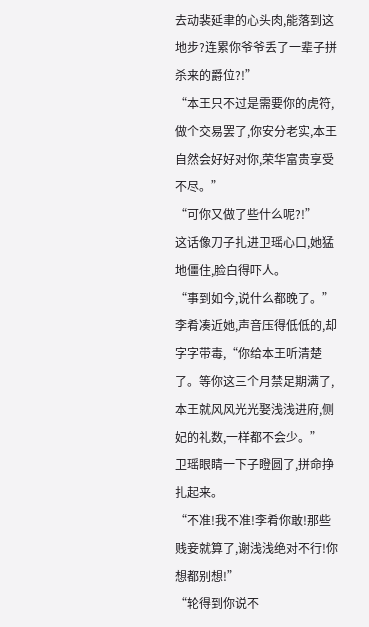去动裴延聿的心头肉,能落到这地步?连累你爷爷丢了一辈子拼杀来的爵位?!”
“本王只不过是需要你的虎符,做个交易罢了,你安分老实,本王自然会好好对你,荣华富贵享受不尽。”
“可你又做了些什么呢?!”
这话像刀子扎进卫瑶心口,她猛地僵住,脸白得吓人。
“事到如今,说什么都晚了。”
李肴凑近她,声音压得低低的,却字字带毒,“你给本王听清楚了。等你这三个月禁足期满了,本王就风风光光娶浅浅进府,侧妃的礼数,一样都不会少。”
卫瑶眼睛一下子瞪圆了,拼命挣扎起来。
“不准!我不准!李肴你敢!那些贱妾就算了,谢浅浅绝对不行!你想都别想!”
“轮得到你说不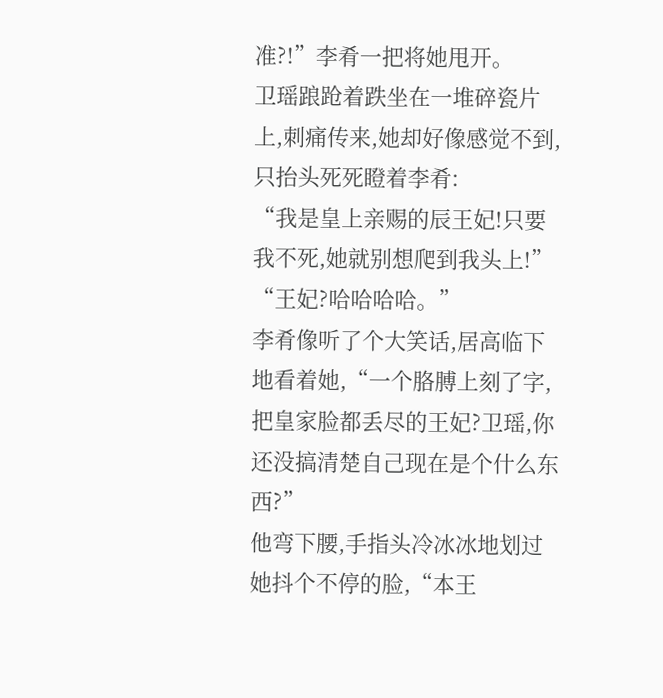准?!”李肴一把将她甩开。
卫瑶踉跄着跌坐在一堆碎瓷片上,刺痛传来,她却好像感觉不到,只抬头死死瞪着李肴:
“我是皇上亲赐的辰王妃!只要我不死,她就别想爬到我头上!”
“王妃?哈哈哈哈。”
李肴像听了个大笑话,居高临下地看着她,“一个胳膊上刻了字,把皇家脸都丢尽的王妃?卫瑶,你还没搞清楚自己现在是个什么东西?”
他弯下腰,手指头冷冰冰地划过她抖个不停的脸,“本王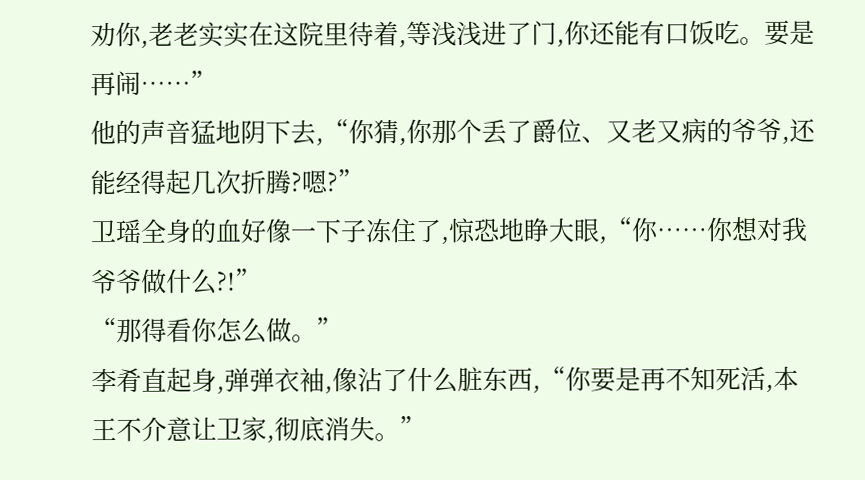劝你,老老实实在这院里待着,等浅浅进了门,你还能有口饭吃。要是再闹……”
他的声音猛地阴下去,“你猜,你那个丢了爵位、又老又病的爷爷,还能经得起几次折腾?嗯?”
卫瑶全身的血好像一下子冻住了,惊恐地睁大眼,“你……你想对我爷爷做什么?!”
“那得看你怎么做。”
李肴直起身,弹弹衣袖,像沾了什么脏东西,“你要是再不知死活,本王不介意让卫家,彻底消失。”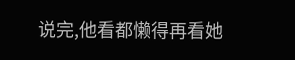说完,他看都懒得再看她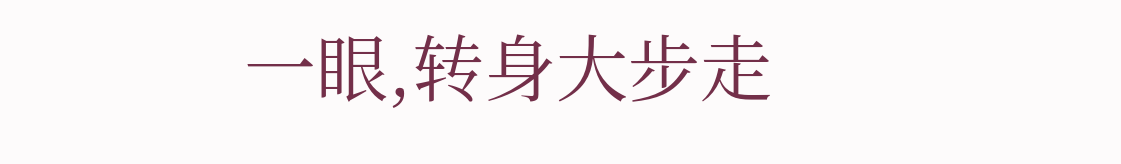一眼,转身大步走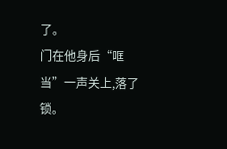了。
门在他身后“哐当”一声关上,落了锁。